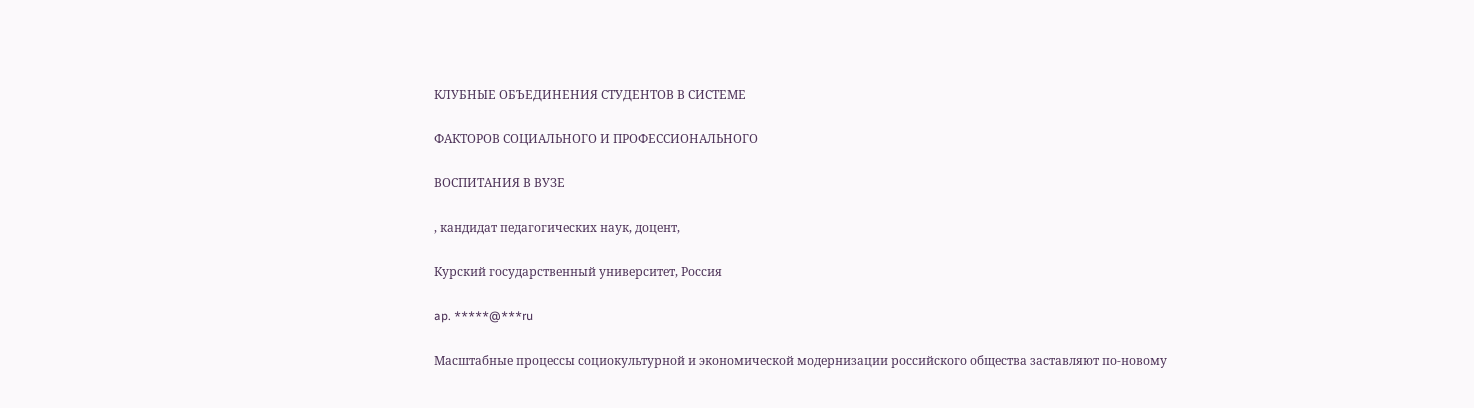КЛУБНЫЕ ОБЪЕДИНЕНИЯ СТУДЕНТОВ В СИСТЕМЕ

ФАКТОРОВ СОЦИАЛЬНОГО И ПРОФЕССИОНАЛЬНОГО

ВОСПИТАНИЯ В ВУЗЕ

, кандидат педагогических наук, доцент,

Курский государственный университет, Россия

ap. *****@***ru

Масштабные процессы социокультурной и экономической модернизации российского общества заставляют по-новому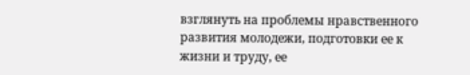взглянуть на проблемы нравственного развития молодежи, подготовки ее к жизни и труду, ее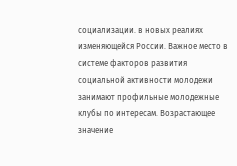социализации. в новых реалиях изменяющейся России. Важное место в системе факторов развития социальной активности молодежи занимают профильные молодежные клубы по интересам. Возрастающее значение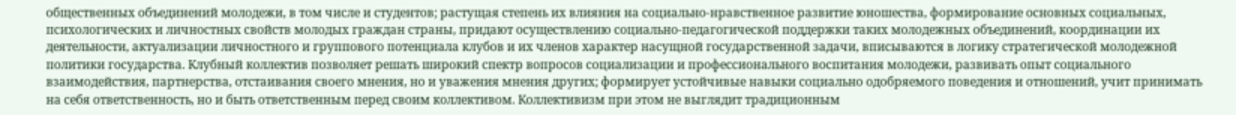общественных объединений молодежи, в том числе и студентов; растущая степень их влияния на социально-нравственное развитие юношества, формирование основных социальных, психологических и личностных свойств молодых граждан страны, придают осуществлению социально-педагогической поддержки таких молодежных объединений, координации их деятельности, актуализации личностного и группового потенциала клубов и их членов характер насущной государственной задачи, вписываются в логику стратегической молодежной политики государства. Клубный коллектив позволяет решать широкий спектр вопросов социализации и профессионального воспитания молодежи, развивать опыт социального взаимодействия, партнерства, отстаивания своего мнения, но и уважения мнения других; формирует устойчивые навыки социально одобряемого поведения и отношений, учит принимать на себя ответственность, но и быть ответственным перед своим коллективом. Коллективизм при этом не выглядит традиционным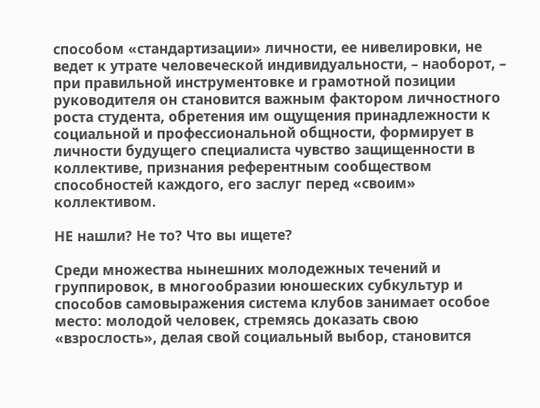способом «стандартизации» личности, ее нивелировки, не ведет к утрате человеческой индивидуальности, – наоборот, – при правильной инструментовке и грамотной позиции руководителя он становится важным фактором личностного роста студента, обретения им ощущения принадлежности к социальной и профессиональной общности, формирует в личности будущего специалиста чувство защищенности в коллективе, признания референтным сообществом способностей каждого, его заслуг перед «своим» коллективом.

НЕ нашли? Не то? Что вы ищете?

Среди множества нынешних молодежных течений и группировок, в многообразии юношеских субкультур и способов самовыражения система клубов занимает особое место: молодой человек, стремясь доказать свою «взрослость», делая свой социальный выбор, становится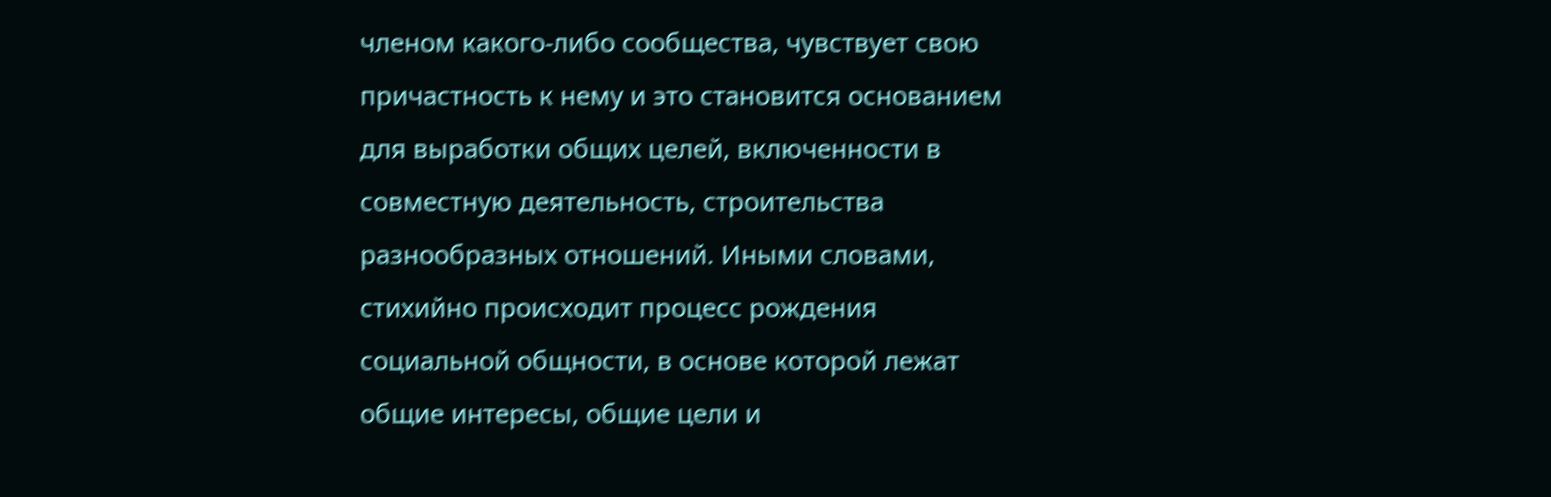членом какого-либо сообщества, чувствует свою причастность к нему и это становится основанием для выработки общих целей, включенности в совместную деятельность, строительства разнообразных отношений. Иными словами, стихийно происходит процесс рождения социальной общности, в основе которой лежат общие интересы, общие цели и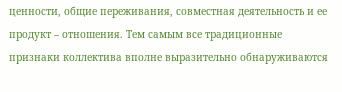ценности, общие переживания, совместная деятельность и ее продукт – отношения. Тем самым все традиционные признаки коллектива вполне выразительно обнаруживаются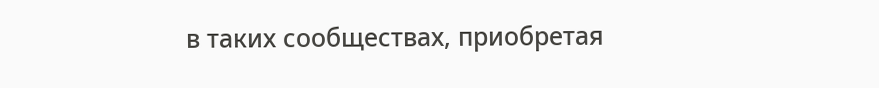в таких сообществах, приобретая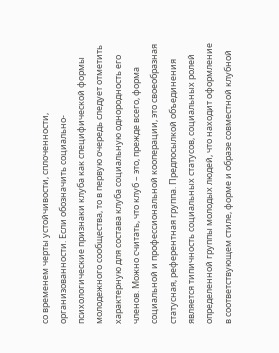со временем черты устойчивости, сплоченности, организованности. Если обозначить социально-психологические признаки клуба как специфической формы молодежного сообщества, то в первую очередь следует отметить характерную для состава клуба социальную однородность его членов. Можно считать, что клуб – это, прежде всего, форма социальной и профессиональной кооперации, это своеобразная статусная, референтная группа. Предпосылкой объединения является типичность социальных статусов, социальных ролей определенной группы молодых людей, что находит оформление в соответствующем стиле, форме и образе совместной клубной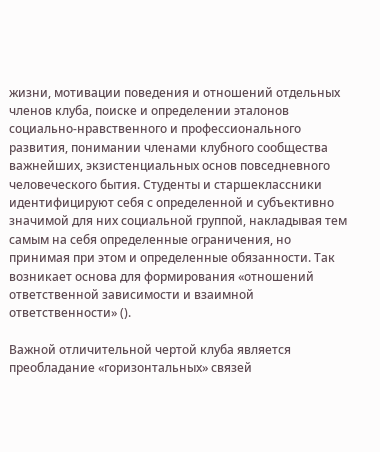жизни, мотивации поведения и отношений отдельных членов клуба, поиске и определении эталонов социально-нравственного и профессионального развития, понимании членами клубного сообщества важнейших, экзистенциальных основ повседневного человеческого бытия. Студенты и старшеклассники идентифицируют себя с определенной и субъективно значимой для них социальной группой, накладывая тем самым на себя определенные ограничения, но принимая при этом и определенные обязанности. Так возникает основа для формирования «отношений ответственной зависимости и взаимной ответственности» ().

Важной отличительной чертой клуба является преобладание «горизонтальных» связей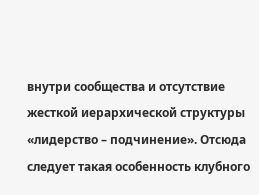внутри сообщества и отсутствие жесткой иерархической структуры «лидерство – подчинение». Отсюда следует такая особенность клубного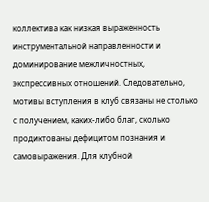коллектива как низкая выраженность инструментальной направленности и доминирование межличностных, экспрессивных отношений. Следовательно, мотивы вступления в клуб связаны не столько с получением, каких-либо благ, сколько продиктованы дефицитом познания и самовыражения. Для клубной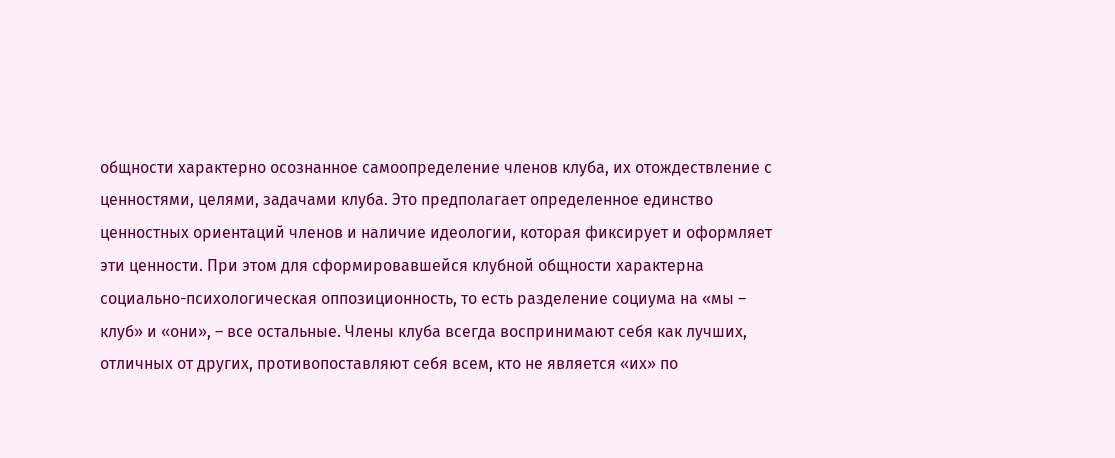общности характерно осознанное самоопределение членов клуба, их отождествление с ценностями, целями, задачами клуба. Это предполагает определенное единство ценностных ориентаций членов и наличие идеологии, которая фиксирует и оформляет эти ценности. При этом для сформировавшейся клубной общности характерна социально-психологическая оппозиционность, то есть разделение социума на «мы – клуб» и «они», – все остальные. Члены клуба всегда воспринимают себя как лучших, отличных от других, противопоставляют себя всем, кто не является «их» по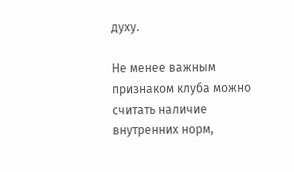духу.

Не менее важным признаком клуба можно считать наличие внутренних норм,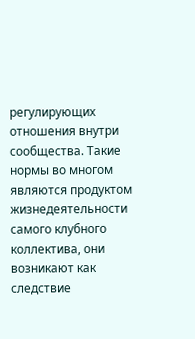регулирующих отношения внутри сообщества. Такие нормы во многом являются продуктом жизнедеятельности самого клубного коллектива, они возникают как следствие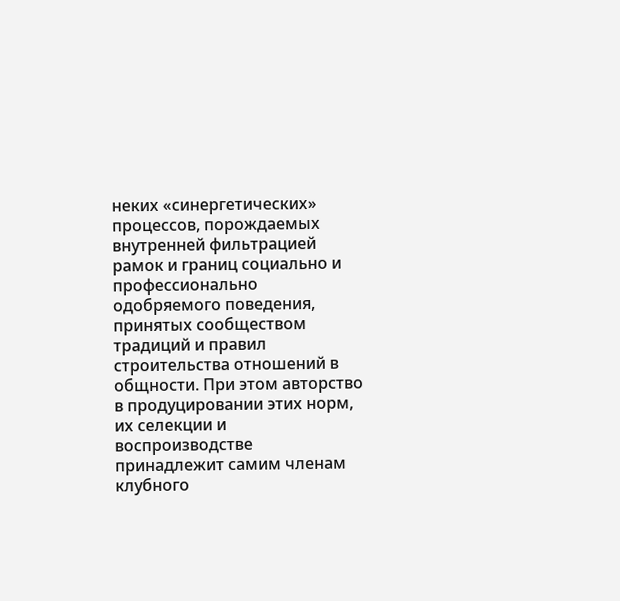неких «синергетических» процессов, порождаемых внутренней фильтрацией рамок и границ социально и профессионально одобряемого поведения, принятых сообществом традиций и правил строительства отношений в общности. При этом авторство в продуцировании этих норм, их селекции и воспроизводстве принадлежит самим членам клубного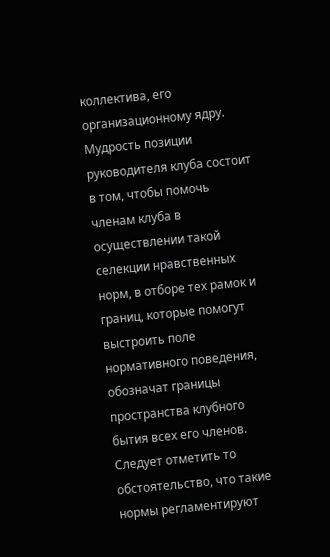коллектива, его организационному ядру. Мудрость позиции руководителя клуба состоит в том, чтобы помочь членам клуба в осуществлении такой селекции нравственных норм, в отборе тех рамок и границ, которые помогут выстроить поле нормативного поведения, обозначат границы пространства клубного бытия всех его членов. Следует отметить то обстоятельство, что такие нормы регламентируют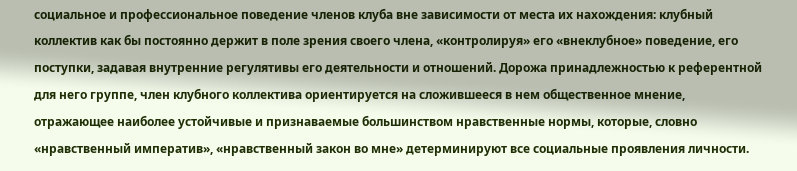социальное и профессиональное поведение членов клуба вне зависимости от места их нахождения: клубный коллектив как бы постоянно держит в поле зрения своего члена, «контролируя» его «внеклубное» поведение, его поступки, задавая внутренние регулятивы его деятельности и отношений. Дорожа принадлежностью к референтной для него группе, член клубного коллектива ориентируется на сложившееся в нем общественное мнение, отражающее наиболее устойчивые и признаваемые большинством нравственные нормы, которые, словно «нравственный императив», «нравственный закон во мне» детерминируют все социальные проявления личности.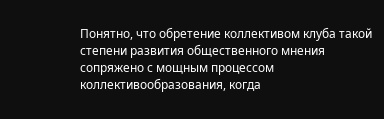Понятно, что обретение коллективом клуба такой степени развития общественного мнения сопряжено с мощным процессом коллективообразования, когда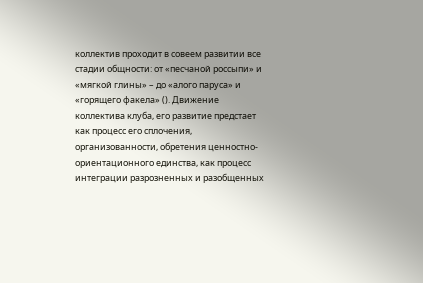коллектив проходит в совеем развитии все стадии общности: от «песчаной россыпи» и «мягкой глины» – до «алого паруса» и «горящего факела» (). Движение коллектива клуба, его развитие предстает как процесс его сплочения, организованности, обретения ценностно-ориентационного единства, как процесс интеграции разрозненных и разобщенных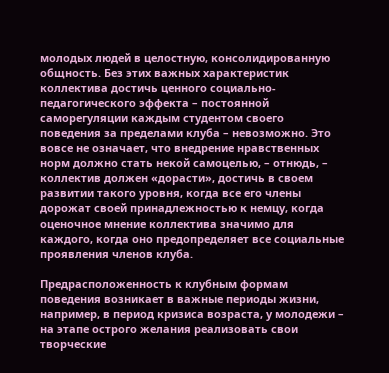молодых людей в целостную, консолидированную общность. Без этих важных характеристик коллектива достичь ценного социально-педагогического эффекта – постоянной саморегуляции каждым студентом своего поведения за пределами клуба – невозможно. Это вовсе не означает, что внедрение нравственных норм должно стать некой самоцелью, – отнюдь, – коллектив должен «дорасти», достичь в своем развитии такого уровня, когда все его члены дорожат своей принадлежностью к немцу, когда оценочное мнение коллектива значимо для каждого, когда оно предопределяет все социальные проявления членов клуба.

Предрасположенность к клубным формам поведения возникает в важные периоды жизни, например, в период кризиса возраста, у молодежи – на этапе острого желания реализовать свои творческие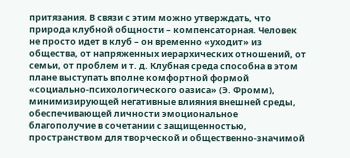притязания. В связи с этим можно утверждать, что природа клубной общности – компенсаторная. Человек не просто идет в клуб – он временно «уходит» из общества, от напряженных иерархических отношений, от семьи, от проблем и т. д. Клубная среда способна в этом плане выступать вполне комфортной формой «социально-психологического оазиса» (Э. Фромм), минимизирующей негативные влияния внешней среды, обеспечивающей личности эмоциональное благополучие в сочетании с защищенностью, пространством для творческой и общественно-значимой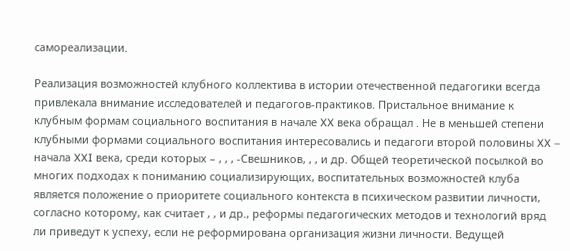самореализации.

Реализация возможностей клубного коллектива в истории отечественной педагогики всегда привлекала внимание исследователей и педагогов-практиков. Пристальное внимание к клубным формам социального воспитания в начале XX века обращал . Не в меньшей степени клубными формами социального воспитания интересовались и педагоги второй половины XX – начала XXI века, среди которых – , , , -Свешников, , , и др. Общей теоретической посылкой во многих подходах к пониманию социализирующих, воспитательных возможностей клуба является положение о приоритете социального контекста в психическом развитии личности, согласно которому, как считает , , и др., реформы педагогических методов и технологий вряд ли приведут к успеху, если не реформирована организация жизни личности. Ведущей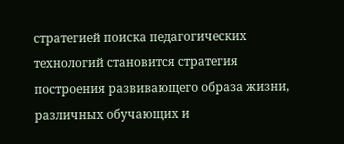стратегией поиска педагогических технологий становится стратегия построения развивающего образа жизни, различных обучающих и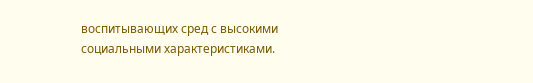воспитывающих сред с высокими социальными характеристиками.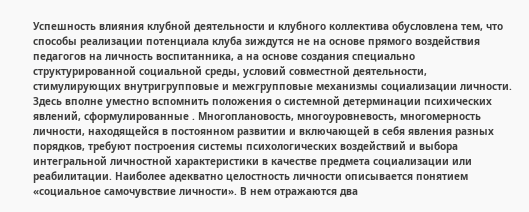Успешность влияния клубной деятельности и клубного коллектива обусловлена тем, что способы реализации потенциала клуба зиждутся не на основе прямого воздействия педагогов на личность воспитанника, а на основе создания специально структурированной социальной среды, условий совместной деятельности, стимулирующих внутригрупповые и межгрупповые механизмы социализации личности. Здесь вполне уместно вспомнить положения о системной детерминации психических явлений, сформулированные . Многоплановость, многоуровневость, многомерность личности, находящейся в постоянном развитии и включающей в себя явления разных порядков, требуют построения системы психологических воздействий и выбора интегральной личностной характеристики в качестве предмета социализации или реабилитации. Наиболее адекватно целостность личности описывается понятием «социальное самочувствие личности». В нем отражаются два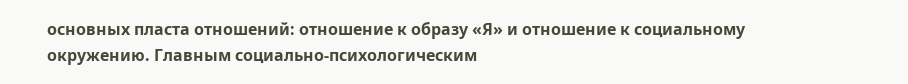основных пласта отношений: отношение к образу «Я» и отношение к социальному окружению. Главным социально-психологическим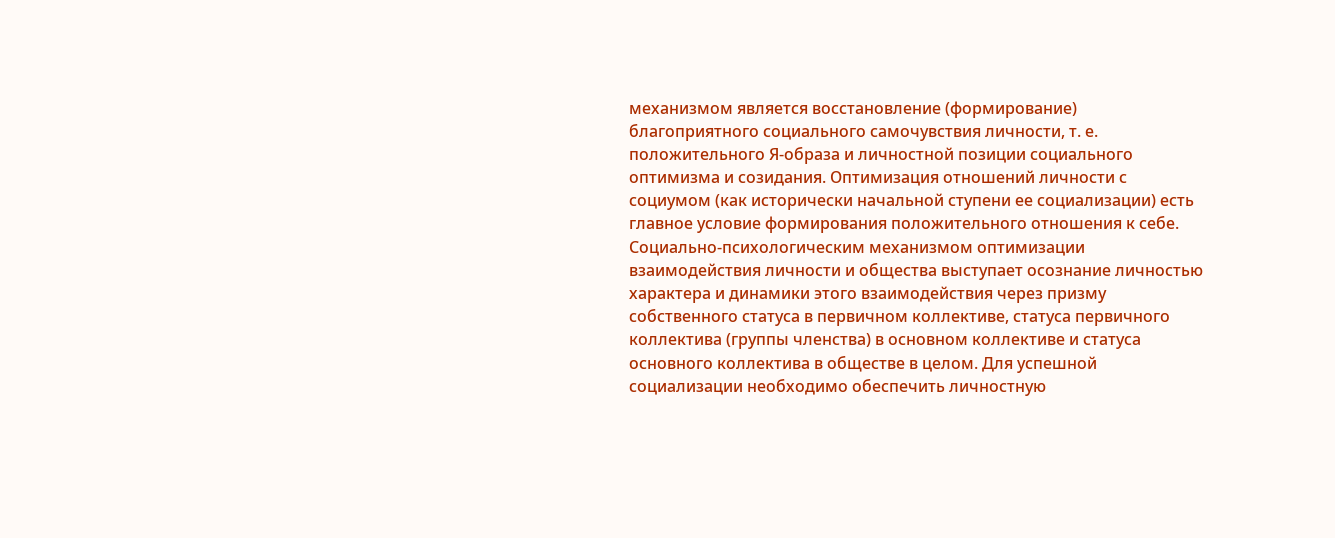механизмом является восстановление (формирование) благоприятного социального самочувствия личности, т. е. положительного Я-образа и личностной позиции социального оптимизма и созидания. Оптимизация отношений личности с социумом (как исторически начальной ступени ее социализации) есть главное условие формирования положительного отношения к себе. Социально-психологическим механизмом оптимизации взаимодействия личности и общества выступает осознание личностью характера и динамики этого взаимодействия через призму собственного статуса в первичном коллективе, статуса первичного коллектива (группы членства) в основном коллективе и статуса основного коллектива в обществе в целом. Для успешной социализации необходимо обеспечить личностную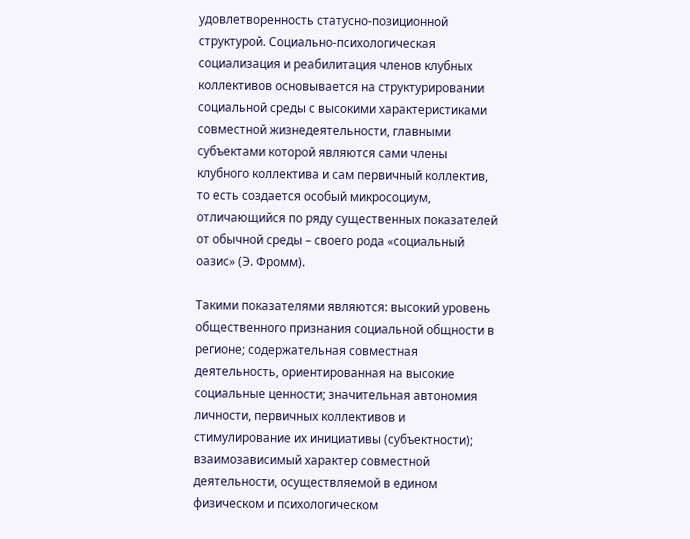удовлетворенность статусно-позиционной структурой. Социально-психологическая социализация и реабилитация членов клубных коллективов основывается на структурировании социальной среды с высокими характеристиками совместной жизнедеятельности, главными субъектами которой являются сами члены клубного коллектива и сам первичный коллектив, то есть создается особый микросоциум, отличающийся по ряду существенных показателей от обычной среды – своего рода «социальный оазис» (Э. Фромм).

Такими показателями являются: высокий уровень общественного признания социальной общности в регионе; содержательная совместная деятельность, ориентированная на высокие социальные ценности; значительная автономия личности, первичных коллективов и стимулирование их инициативы (субъектности); взаимозависимый характер совместной деятельности, осуществляемой в едином физическом и психологическом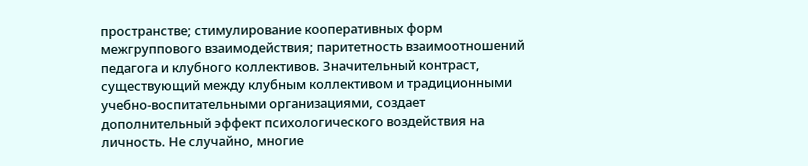пространстве; стимулирование кооперативных форм межгруппового взаимодействия; паритетность взаимоотношений педагога и клубного коллективов. Значительный контраст, существующий между клубным коллективом и традиционными учебно-воспитательными организациями, создает дополнительный эффект психологического воздействия на личность. Не случайно, многие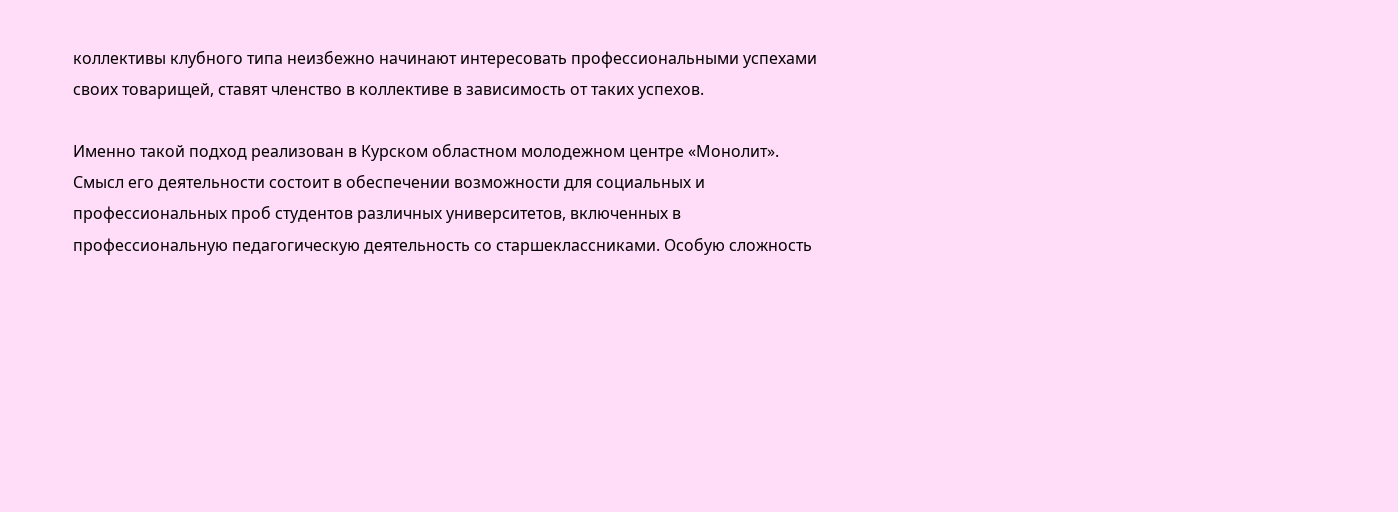коллективы клубного типа неизбежно начинают интересовать профессиональными успехами своих товарищей, ставят членство в коллективе в зависимость от таких успехов.

Именно такой подход реализован в Курском областном молодежном центре «Монолит». Смысл его деятельности состоит в обеспечении возможности для социальных и профессиональных проб студентов различных университетов, включенных в профессиональную педагогическую деятельность со старшеклассниками. Особую сложность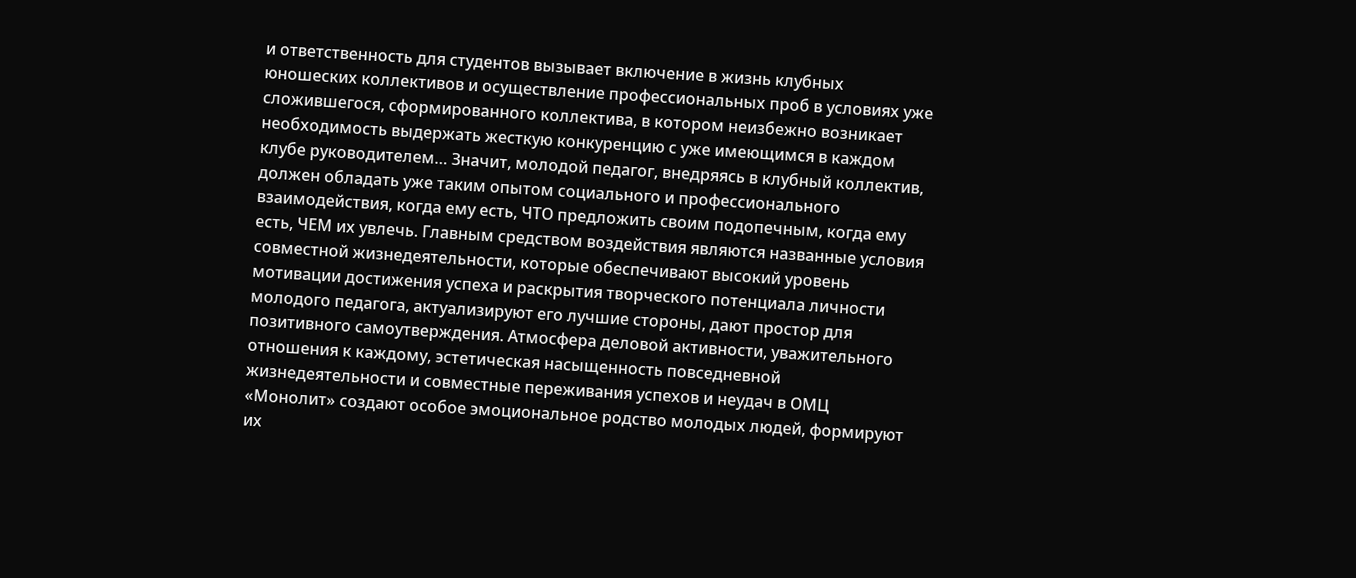и ответственность для студентов вызывает включение в жизнь клубных юношеских коллективов и осуществление профессиональных проб в условиях уже сложившегося, сформированного коллектива, в котором неизбежно возникает необходимость выдержать жесткую конкуренцию с уже имеющимся в каждом клубе руководителем… Значит, молодой педагог, внедряясь в клубный коллектив, должен обладать уже таким опытом социального и профессионального взаимодействия, когда ему есть, ЧТО предложить своим подопечным, когда ему есть, ЧЕМ их увлечь. Главным средством воздействия являются названные условия совместной жизнедеятельности, которые обеспечивают высокий уровень мотивации достижения успеха и раскрытия творческого потенциала личности молодого педагога, актуализируют его лучшие стороны, дают простор для позитивного самоутверждения. Атмосфера деловой активности, уважительного отношения к каждому, эстетическая насыщенность повседневной жизнедеятельности и совместные переживания успехов и неудач в ОМЦ «Монолит» создают особое эмоциональное родство молодых людей, формируют их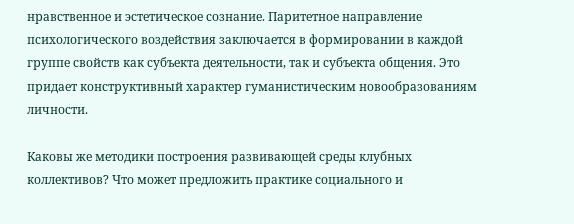нравственное и эстетическое сознание. Паритетное направление психологического воздействия заключается в формировании в каждой группе свойств как субъекта деятельности, так и субъекта общения. Это придает конструктивный характер гуманистическим новообразованиям личности.

Каковы же методики построения развивающей среды клубных коллективов? Что может предложить практике социального и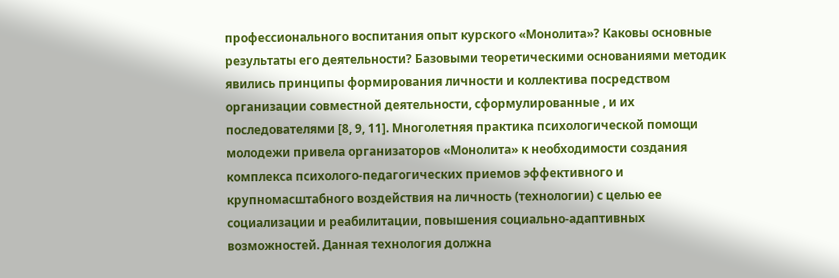профессионального воспитания опыт курского «Монолита»? Каковы основные результаты его деятельности? Базовыми теоретическими основаниями методик явились принципы формирования личности и коллектива посредством организации совместной деятельности, сформулированные , и их последователями [8, 9, 11]. Многолетняя практика психологической помощи молодежи привела организаторов «Монолита» к необходимости создания комплекса психолого-педагогических приемов эффективного и крупномасштабного воздействия на личность (технологии) с целью ее социализации и реабилитации, повышения социально-адаптивных возможностей. Данная технология должна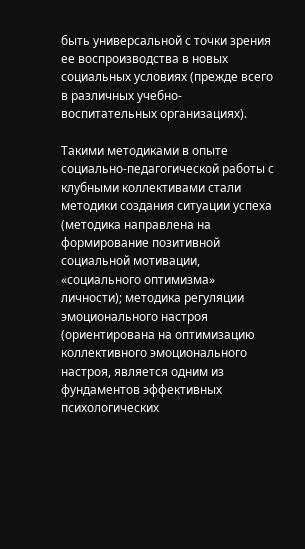быть универсальной с точки зрения ее воспроизводства в новых социальных условиях (прежде всего в различных учебно-воспитательных организациях).

Такими методиками в опыте социально-педагогической работы с клубными коллективами стали методики создания ситуации успеха (методика направлена на формирование позитивной социальной мотивации, «социального оптимизма» личности); методика регуляции эмоционального настроя (ориентирована на оптимизацию коллективного эмоционального настроя, является одним из фундаментов эффективных психологических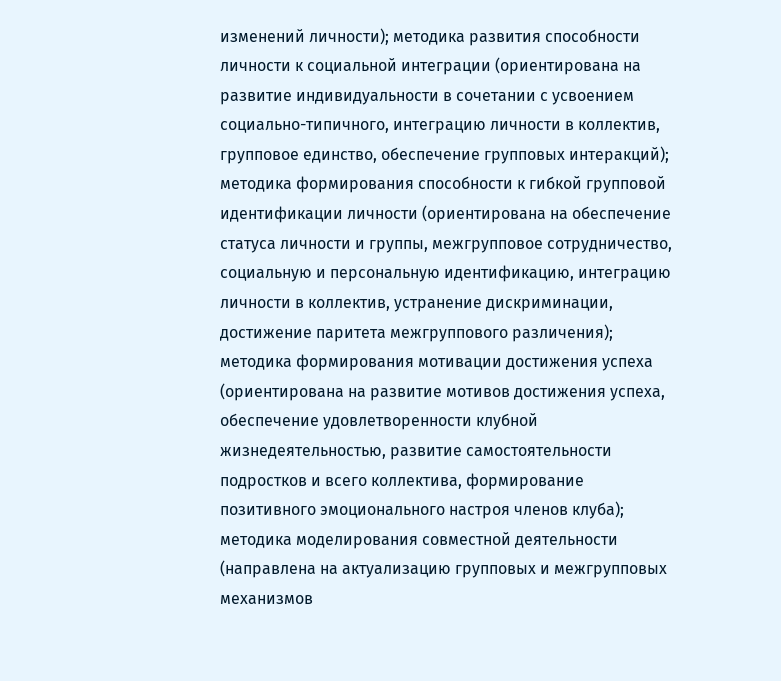изменений личности); методика развития способности личности к социальной интеграции (ориентирована на развитие индивидуальности в сочетании с усвоением социально-типичного, интеграцию личности в коллектив, групповое единство, обеспечение групповых интеракций); методика формирования способности к гибкой групповой идентификации личности (ориентирована на обеспечение статуса личности и группы, межгрупповое сотрудничество, социальную и персональную идентификацию, интеграцию личности в коллектив, устранение дискриминации, достижение паритета межгруппового различения); методика формирования мотивации достижения успеха (ориентирована на развитие мотивов достижения успеха, обеспечение удовлетворенности клубной жизнедеятельностью, развитие самостоятельности подростков и всего коллектива, формирование позитивного эмоционального настроя членов клуба); методика моделирования совместной деятельности (направлена на актуализацию групповых и межгрупповых механизмов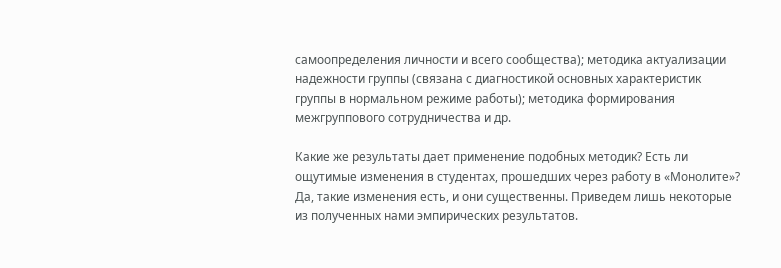самоопределения личности и всего сообщества); методика актуализации надежности группы (связана с диагностикой основных характеристик группы в нормальном режиме работы); методика формирования межгруппового сотрудничества и др.

Какие же результаты дает применение подобных методик? Есть ли ощутимые изменения в студентах, прошедших через работу в «Монолите»? Да, такие изменения есть, и они существенны. Приведем лишь некоторые из полученных нами эмпирических результатов.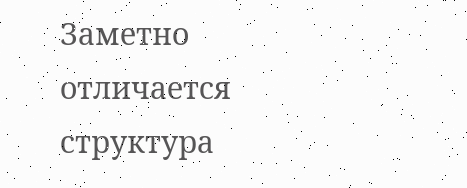Заметно отличается структура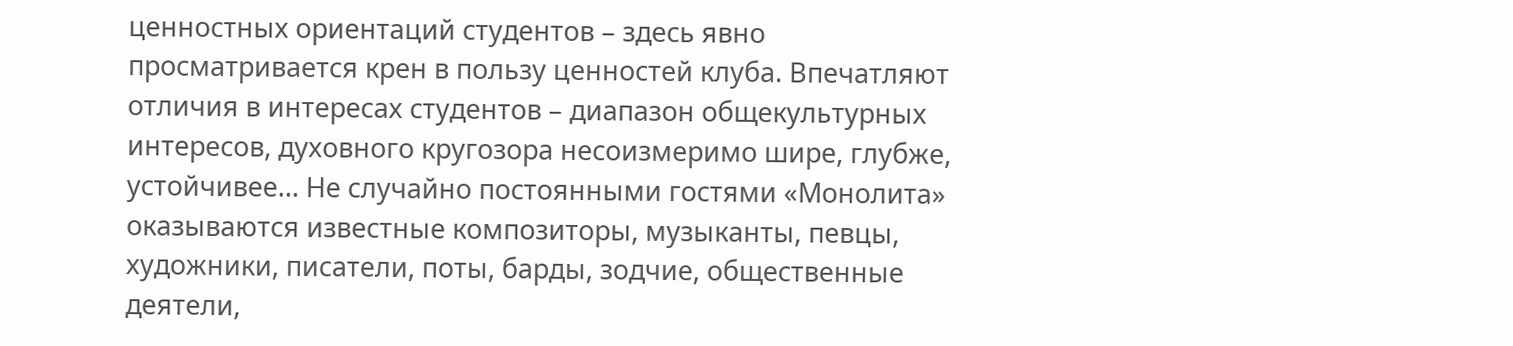ценностных ориентаций студентов – здесь явно просматривается крен в пользу ценностей клуба. Впечатляют отличия в интересах студентов – диапазон общекультурных интересов, духовного кругозора несоизмеримо шире, глубже, устойчивее… Не случайно постоянными гостями «Монолита» оказываются известные композиторы, музыканты, певцы, художники, писатели, поты, барды, зодчие, общественные деятели,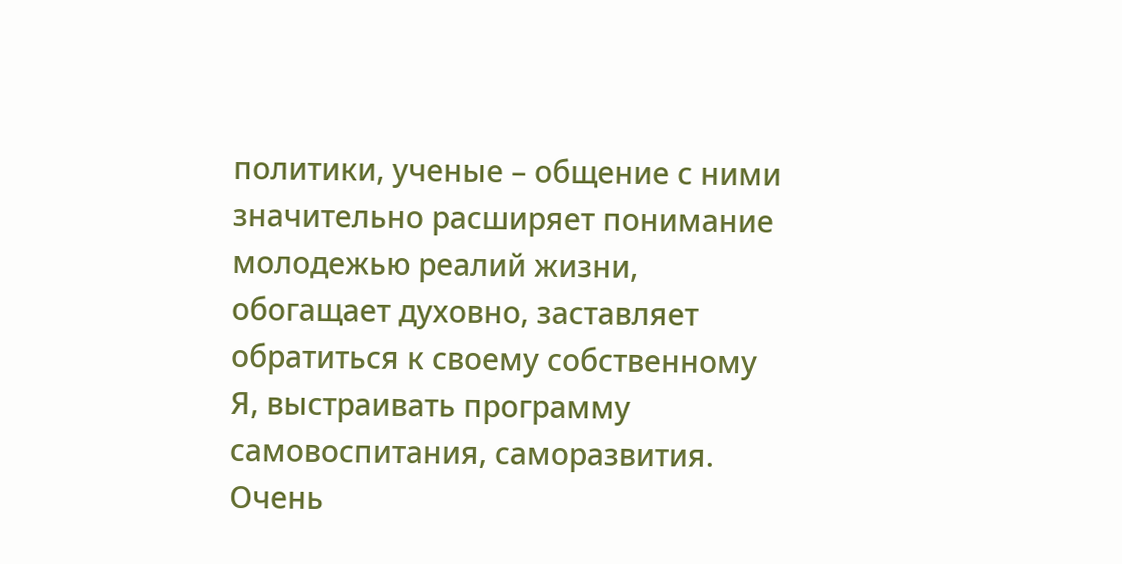политики, ученые – общение с ними значительно расширяет понимание молодежью реалий жизни, обогащает духовно, заставляет обратиться к своему собственному Я, выстраивать программу самовоспитания, саморазвития. Очень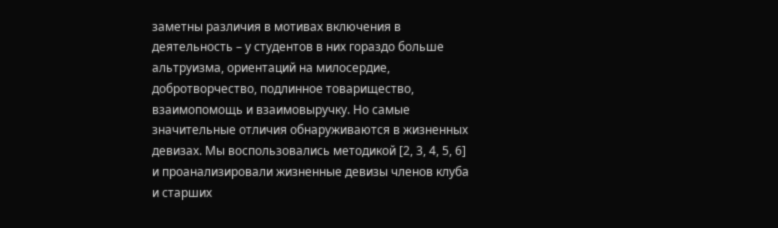заметны различия в мотивах включения в деятельность – у студентов в них гораздо больше альтруизма, ориентаций на милосердие, добротворчество, подлинное товарищество, взаимопомощь и взаимовыручку. Но самые значительные отличия обнаруживаются в жизненных девизах. Мы воспользовались методикой [2, 3, 4, 5, 6] и проанализировали жизненные девизы членов клуба и старших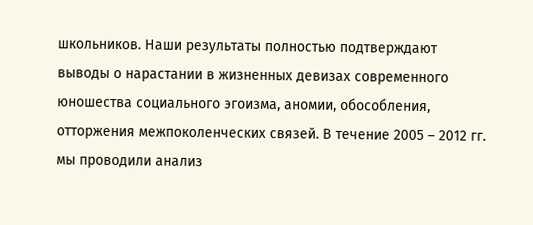школьников. Наши результаты полностью подтверждают выводы о нарастании в жизненных девизах современного юношества социального эгоизма, аномии, обособления, отторжения межпоколенческих связей. В течение 2005 – 2012 гг. мы проводили анализ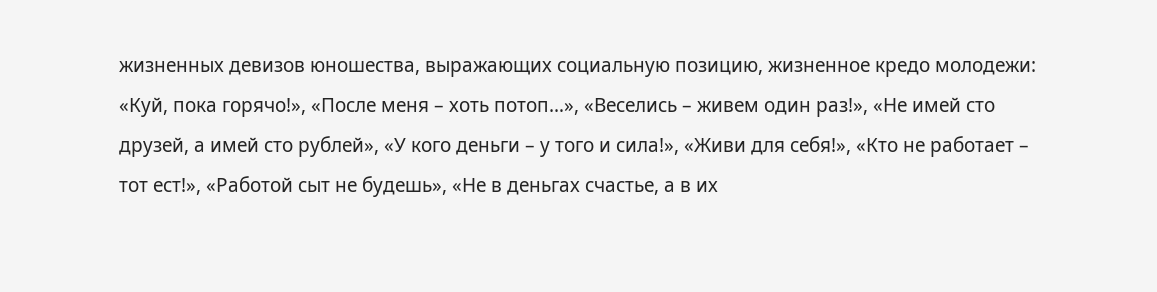жизненных девизов юношества, выражающих социальную позицию, жизненное кредо молодежи: «Куй, пока горячо!», «После меня – хоть потоп…», «Веселись – живем один раз!», «Не имей сто друзей, а имей сто рублей», «У кого деньги – у того и сила!», «Живи для себя!», «Кто не работает – тот ест!», «Работой сыт не будешь», «Не в деньгах счастье, а в их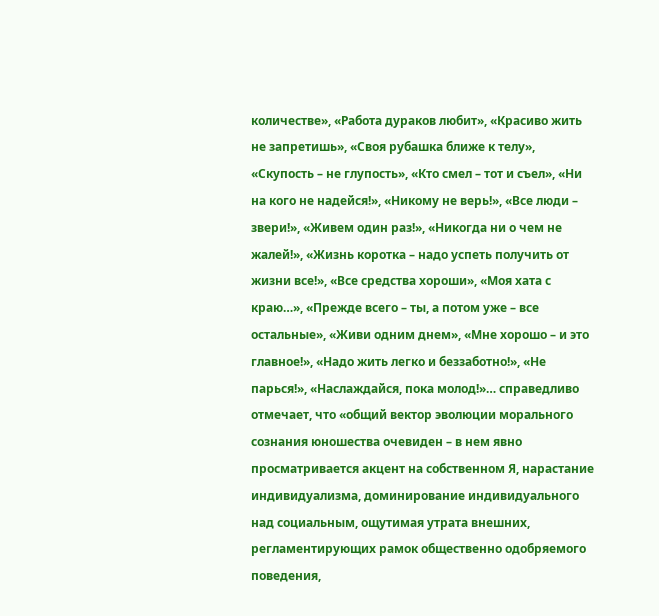количестве», «Работа дураков любит», «Красиво жить не запретишь», «Своя рубашка ближе к телу», «Скупость – не глупость», «Кто смел – тот и съел», «Ни на кого не надейся!», «Никому не верь!», «Все люди – звери!», «Живем один раз!», «Никогда ни о чем не жалей!», «Жизнь коротка – надо успеть получить от жизни все!», «Все средства хороши», «Моя хата с краю…», «Прежде всего – ты, а потом уже – все остальные», «Живи одним днем», «Мне хорошо – и это главное!», «Надо жить легко и беззаботно!», «Не парься!», «Наслаждайся, пока молод!»… справедливо отмечает, что «общий вектор эволюции морального сознания юношества очевиден – в нем явно просматривается акцент на собственном Я, нарастание индивидуализма, доминирование индивидуального над социальным, ощутимая утрата внешних, регламентирующих рамок общественно одобряемого поведения,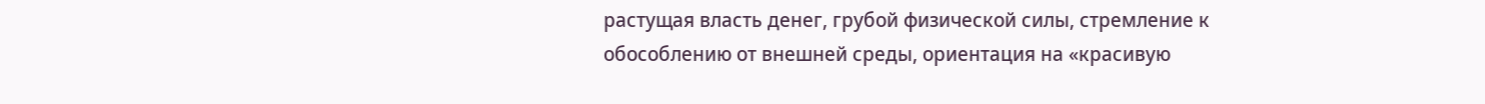растущая власть денег, грубой физической силы, стремление к обособлению от внешней среды, ориентация на «красивую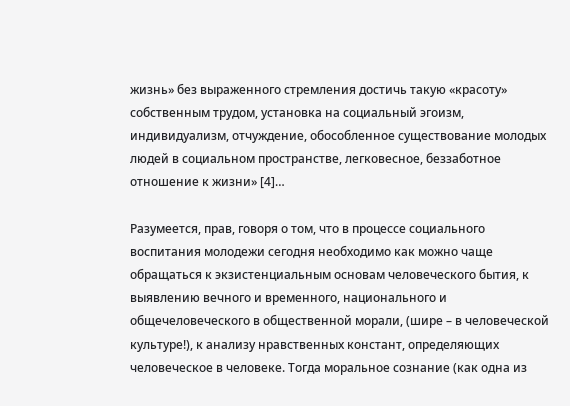жизнь» без выраженного стремления достичь такую «красоту» собственным трудом, установка на социальный эгоизм, индивидуализм, отчуждение, обособленное существование молодых людей в социальном пространстве, легковесное, беззаботное отношение к жизни» [4]…

Разумеется, прав, говоря о том, что в процессе социального воспитания молодежи сегодня необходимо как можно чаще обращаться к экзистенциальным основам человеческого бытия, к выявлению вечного и временного, национального и общечеловеческого в общественной морали, (шире – в человеческой культуре!), к анализу нравственных констант, определяющих человеческое в человеке. Тогда моральное сознание (как одна из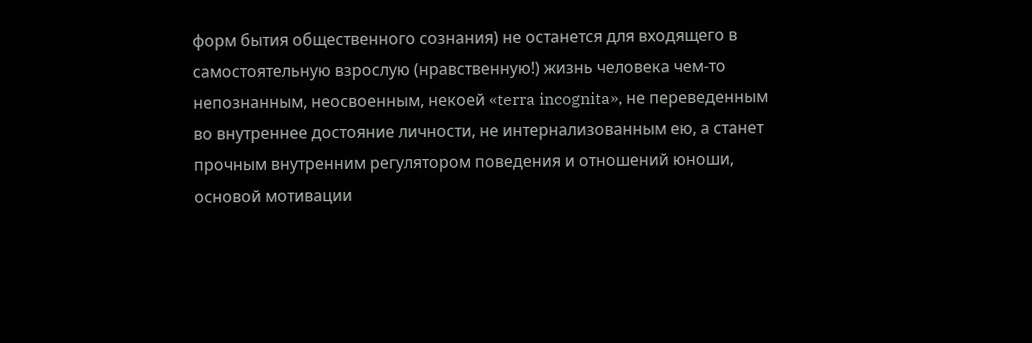форм бытия общественного сознания) не останется для входящего в самостоятельную взрослую (нравственную!) жизнь человека чем-то непознанным, неосвоенным, некоей «terra incognita», не переведенным во внутреннее достояние личности, не интернализованным ею, а станет прочным внутренним регулятором поведения и отношений юноши, основой мотивации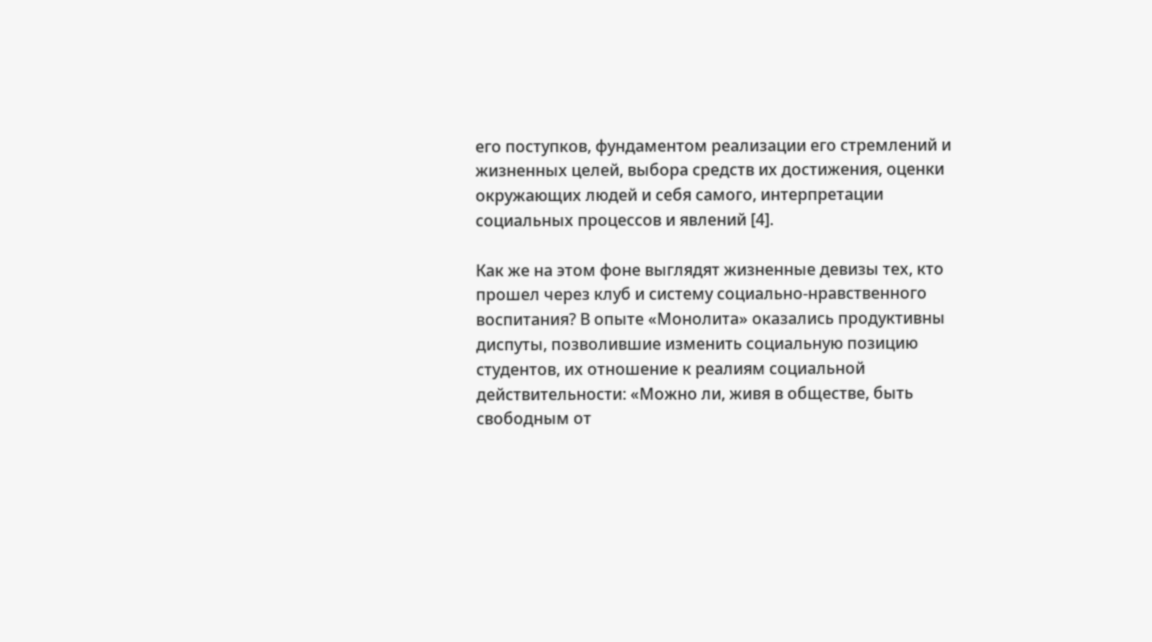его поступков, фундаментом реализации его стремлений и жизненных целей, выбора средств их достижения, оценки окружающих людей и себя самого, интерпретации социальных процессов и явлений [4].

Как же на этом фоне выглядят жизненные девизы тех, кто прошел через клуб и систему социально-нравственного воспитания? В опыте «Монолита» оказались продуктивны диспуты, позволившие изменить социальную позицию студентов, их отношение к реалиям социальной действительности: «Можно ли, живя в обществе, быть свободным от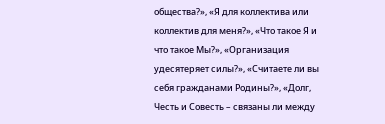общества?», «Я для коллектива или коллектив для меня?», «Что такое Я и что такое Мы?», «Организация удесятеряет силы?», «Считаете ли вы себя гражданами Родины?», «Долг, Честь и Совесть – связаны ли между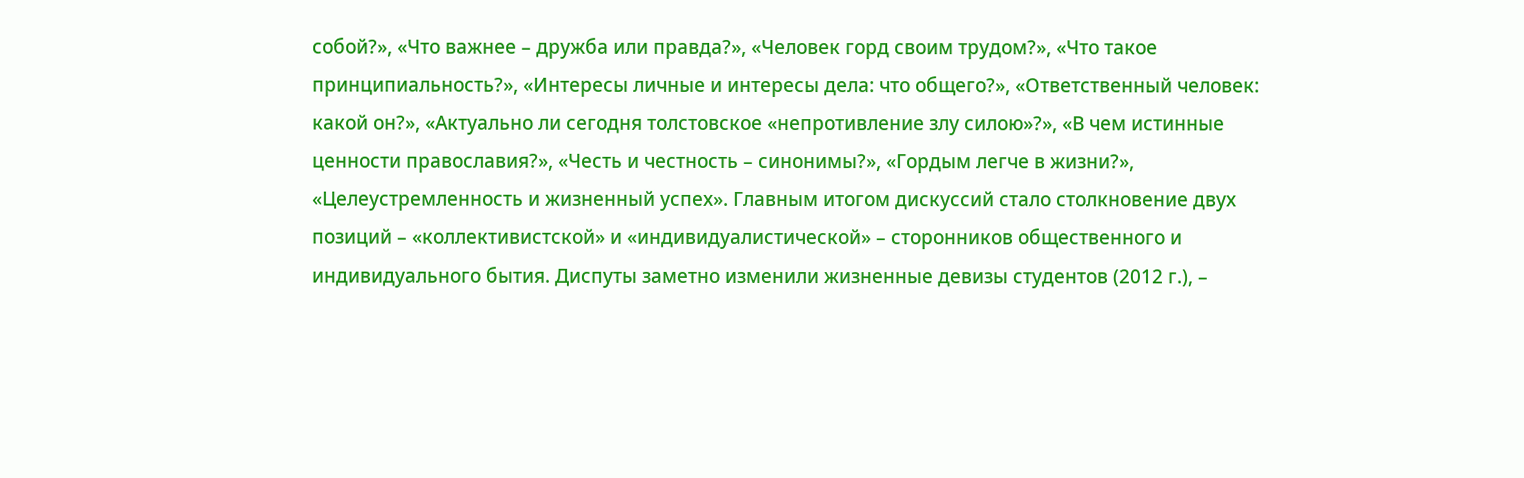собой?», «Что важнее – дружба или правда?», «Человек горд своим трудом?», «Что такое принципиальность?», «Интересы личные и интересы дела: что общего?», «Ответственный человек: какой он?», «Актуально ли сегодня толстовское «непротивление злу силою»?», «В чем истинные ценности православия?», «Честь и честность – синонимы?», «Гордым легче в жизни?», «Целеустремленность и жизненный успех». Главным итогом дискуссий стало столкновение двух позиций – «коллективистской» и «индивидуалистической» – сторонников общественного и индивидуального бытия. Диспуты заметно изменили жизненные девизы студентов (2012 г.), –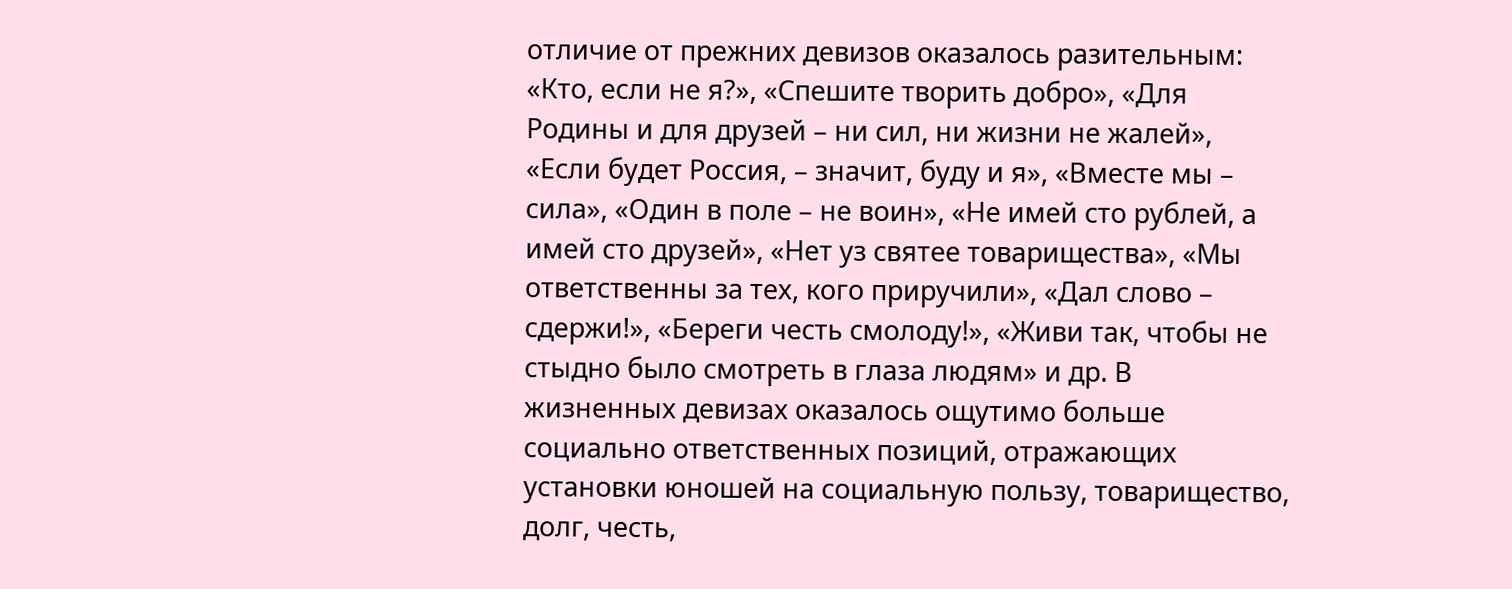отличие от прежних девизов оказалось разительным: «Кто, если не я?», «Спешите творить добро», «Для Родины и для друзей – ни сил, ни жизни не жалей», «Если будет Россия, – значит, буду и я», «Вместе мы – сила», «Один в поле – не воин», «Не имей сто рублей, а имей сто друзей», «Нет уз святее товарищества», «Мы ответственны за тех, кого приручили», «Дал слово – сдержи!», «Береги честь смолоду!», «Живи так, чтобы не стыдно было смотреть в глаза людям» и др. В жизненных девизах оказалось ощутимо больше социально ответственных позиций, отражающих установки юношей на социальную пользу, товарищество, долг, честь,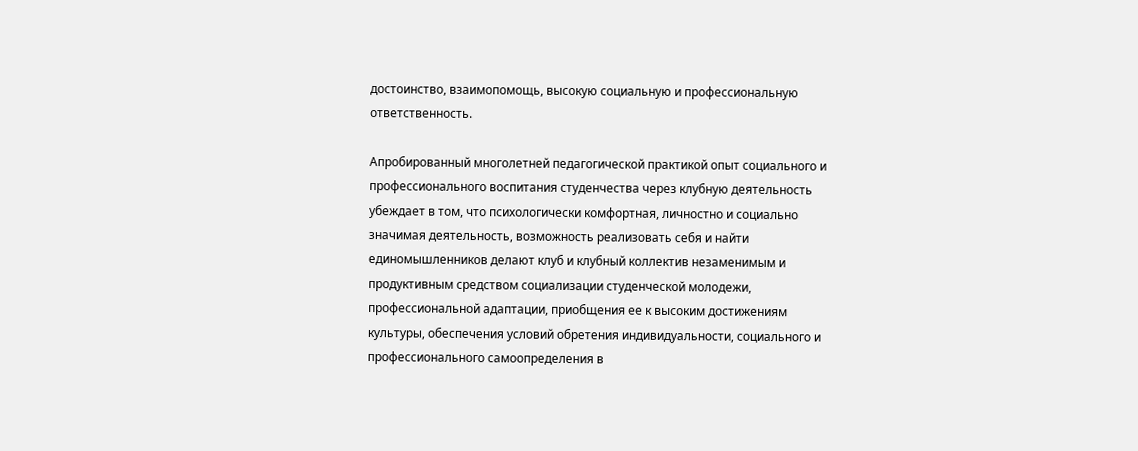достоинство, взаимопомощь, высокую социальную и профессиональную ответственность.

Апробированный многолетней педагогической практикой опыт социального и профессионального воспитания студенчества через клубную деятельность убеждает в том, что психологически комфортная, личностно и социально значимая деятельность, возможность реализовать себя и найти единомышленников делают клуб и клубный коллектив незаменимым и продуктивным средством социализации студенческой молодежи, профессиональной адаптации, приобщения ее к высоким достижениям культуры, обеспечения условий обретения индивидуальности, социального и профессионального самоопределения в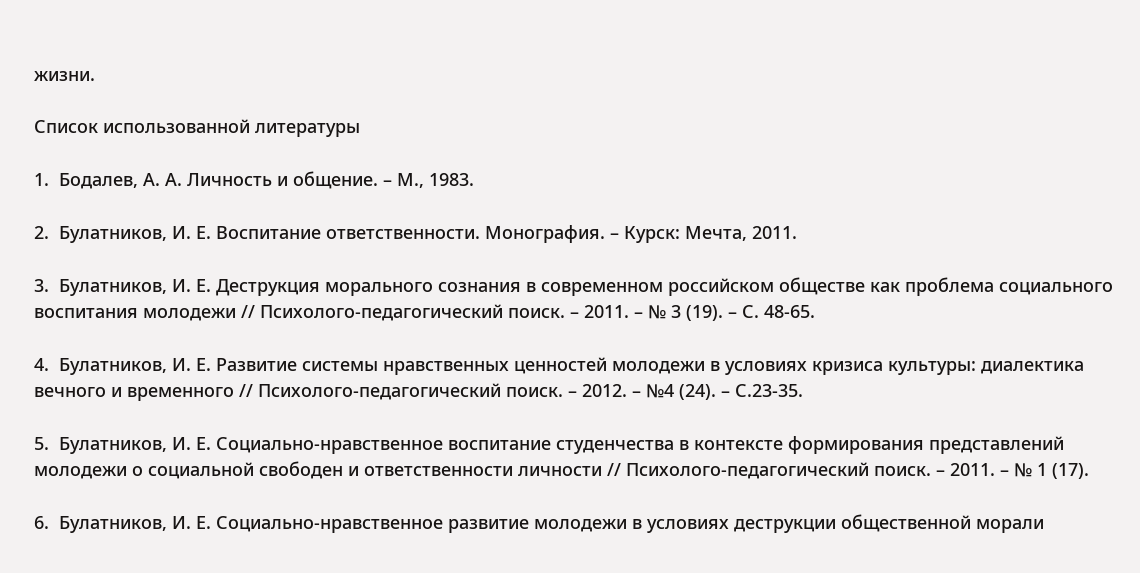жизни.

Список использованной литературы

1.  Бодалев, А. А. Личность и общение. – М., 1983.

2.  Булатников, И. Е. Воспитание ответственности. Монография. – Курск: Мечта, 2011.

3.  Булатников, И. Е. Деструкция морального сознания в современном российском обществе как проблема социального воспитания молодежи // Психолого-педагогический поиск. – 2011. – № 3 (19). – С. 48-65.

4.  Булатников, И. Е. Развитие системы нравственных ценностей молодежи в условиях кризиса культуры: диалектика вечного и временного // Психолого-педагогический поиск. – 2012. – №4 (24). – С.23-35.

5.  Булатников, И. Е. Социально-нравственное воспитание студенчества в контексте формирования представлений молодежи о социальной свободен и ответственности личности // Психолого-педагогический поиск. – 2011. – № 1 (17).

6.  Булатников, И. Е. Социально-нравственное развитие молодежи в условиях деструкции общественной морали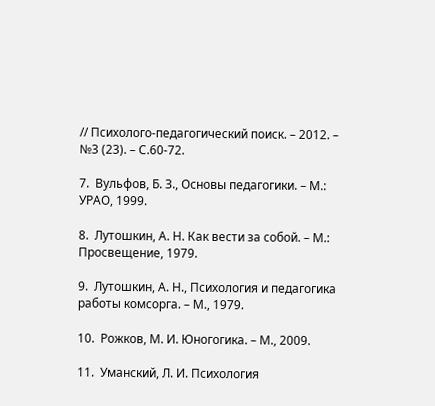// Психолого-педагогический поиск. – 2012. – №3 (23). – С.60-72.

7.  Вульфов, Б. З., Основы педагогики. – М.: УРАО, 1999.

8.  Лутошкин, А. Н. Как вести за собой. – М.: Просвещение, 1979.

9.  Лутошкин, А. Н., Психология и педагогика работы комсорга. – М., 1979.

10.  Рожков, М. И. Юногогика. – М., 2009.

11.  Уманский, Л. И. Психология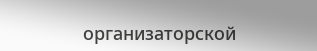организаторской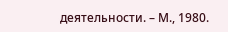деятельности. – М., 1980.